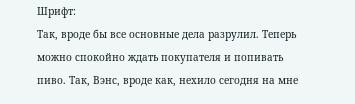Шрифт:
Так, вроде бы все основные дела разрулил. Теперь можно спокойно ждать покупателя и попивать пиво. Так, Вэнс, вроде как, нехило сегодня на мне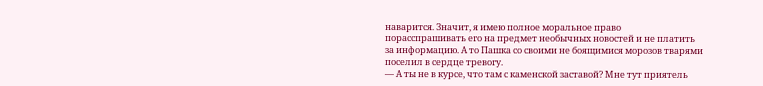наварится. Значит, я имею полное моральное право порасспрашивать его на предмет необычных новостей и не платить за информацию. А то Пашка со своими не боящимися морозов тварями поселил в сердце тревогу.
— А ты не в курсе, что там с каменской заставой? Мне тут приятель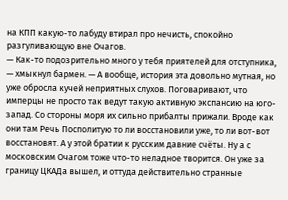на КПП какую-то лабуду втирал про нечисть, спокойно разгуливающую вне Очагов.
— Как-то подозрительно много у тебя приятелей для отступника, — хмыкнул бармен. — А вообще, история эта довольно мутная, но уже обросла кучей неприятных слухов. Поговаривают, что имперцы не просто так ведут такую активную экспансию на юго-запад. Со стороны моря их сильно прибалты прижали. Вроде как они там Речь Посполитую то ли восстановили уже, то ли вот-вот восстановят. А у этой братии к русским давние счёты. Ну а с московским Очагом тоже что-то неладное творится. Он уже за границу ЦКАДа вышел, и оттуда действительно странные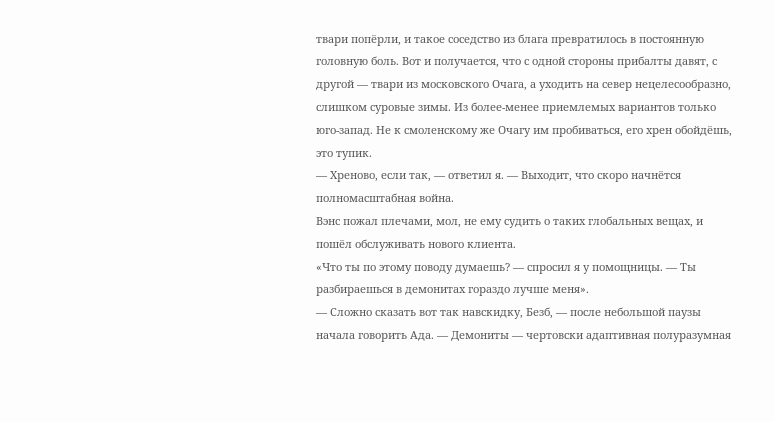твари попёрли, и такое соседство из блага превратилось в постоянную головную боль. Вот и получается, что с одной стороны прибалты давят, с другой — твари из московского Очага, а уходить на север нецелесообразно, слишком суровые зимы. Из более-менее приемлемых вариантов только юго-запад. Не к смоленскому же Очагу им пробиваться, его хрен обойдёшь, это тупик.
— Хреново, если так, — ответил я. — Выходит, что скоро начнётся полномасштабная война.
Вэнс пожал плечами, мол, не ему судить о таких глобальных вещах, и пошёл обслуживать нового клиента.
«Что ты по этому поводу думаешь? — спросил я у помощницы. — Ты разбираешься в демонитах гораздо лучше меня».
— Сложно сказать вот так навскидку, Безб, — после небольшой паузы начала говорить Ада. — Демониты — чертовски адаптивная полуразумная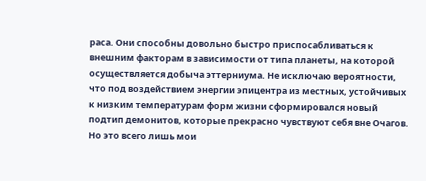раса. Они способны довольно быстро приспосабливаться к внешним факторам в зависимости от типа планеты, на которой осуществляется добыча эттерниума. Не исключаю вероятности, что под воздействием энергии эпицентра из местных, устойчивых к низким температурам форм жизни сформировался новый подтип демонитов, которые прекрасно чувствуют себя вне Очагов. Но это всего лишь мои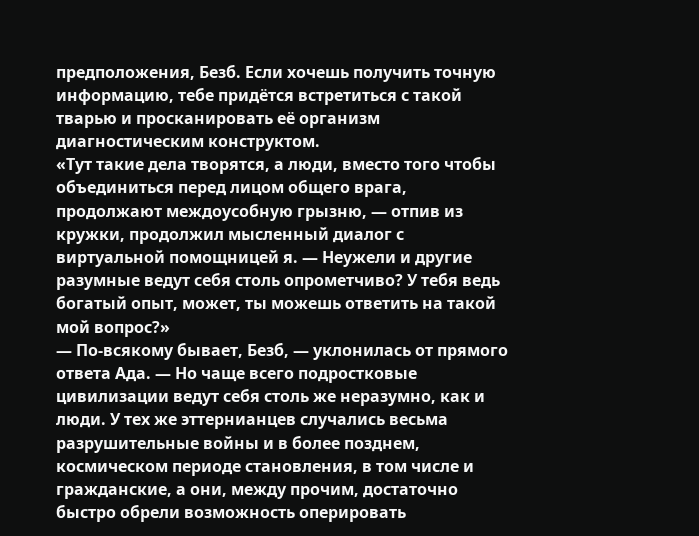предположения, Безб. Если хочешь получить точную информацию, тебе придётся встретиться с такой тварью и просканировать её организм диагностическим конструктом.
«Тут такие дела творятся, а люди, вместо того чтобы объединиться перед лицом общего врага, продолжают междоусобную грызню, — отпив из кружки, продолжил мысленный диалог с виртуальной помощницей я. — Неужели и другие разумные ведут себя столь опрометчиво? У тебя ведь богатый опыт, может, ты можешь ответить на такой мой вопрос?»
— По-всякому бывает, Безб, — уклонилась от прямого ответа Ада. — Но чаще всего подростковые цивилизации ведут себя столь же неразумно, как и люди. У тех же эттернианцев случались весьма разрушительные войны и в более позднем, космическом периоде становления, в том числе и гражданские, а они, между прочим, достаточно быстро обрели возможность оперировать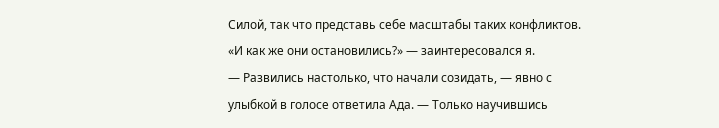Силой, так что представь себе масштабы таких конфликтов.
«И как же они остановились?» — заинтересовался я.
— Развились настолько, что начали созидать, — явно с улыбкой в голосе ответила Ада. — Только научившись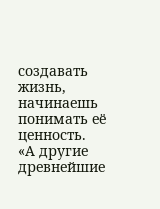создавать жизнь, начинаешь понимать её ценность.
«А другие древнейшие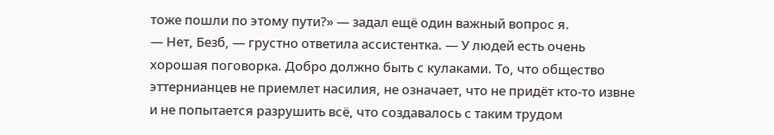тоже пошли по этому пути?» — задал ещё один важный вопрос я.
— Нет, Безб, — грустно ответила ассистентка. — У людей есть очень хорошая поговорка. Добро должно быть с кулаками. То, что общество эттернианцев не приемлет насилия, не означает, что не придёт кто-то извне и не попытается разрушить всё, что создавалось с таким трудом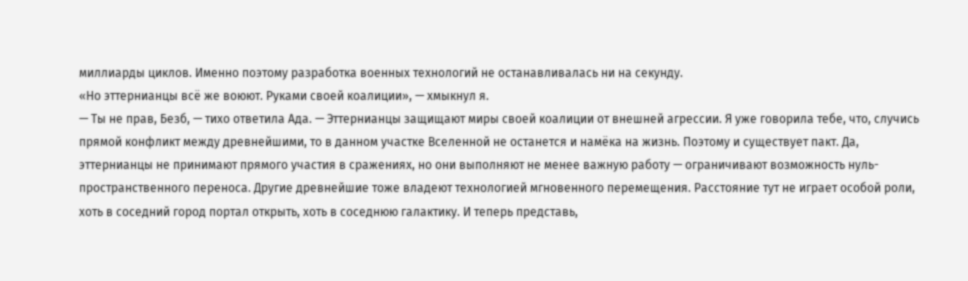миллиарды циклов. Именно поэтому разработка военных технологий не останавливалась ни на секунду.
«Но эттернианцы всё же воюют. Руками своей коалиции», — хмыкнул я.
— Ты не прав, Безб, — тихо ответила Ада. — Эттернианцы защищают миры своей коалиции от внешней агрессии. Я уже говорила тебе, что, случись прямой конфликт между древнейшими, то в данном участке Вселенной не останется и намёка на жизнь. Поэтому и существует пакт. Да, эттернианцы не принимают прямого участия в сражениях, но они выполняют не менее важную работу — ограничивают возможность нуль-пространственного переноса. Другие древнейшие тоже владеют технологией мгновенного перемещения. Расстояние тут не играет особой роли, хоть в соседний город портал открыть, хоть в соседнюю галактику. И теперь представь,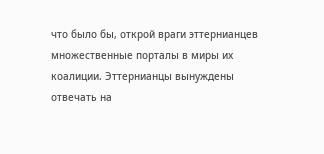что было бы, открой враги эттернианцев множественные порталы в миры их коалиции. Эттернианцы вынуждены отвечать на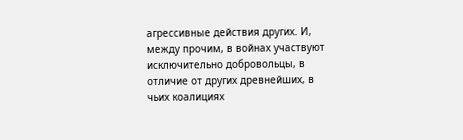агрессивные действия других. И, между прочим, в войнах участвуют исключительно добровольцы, в отличие от других древнейших, в чьих коалициях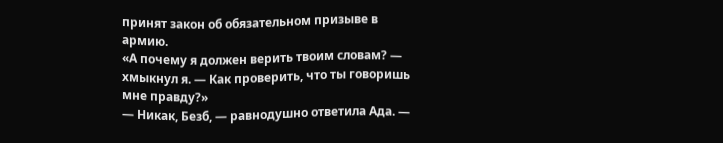принят закон об обязательном призыве в армию.
«А почему я должен верить твоим словам? — хмыкнул я. — Как проверить, что ты говоришь мне правду?»
— Никак, Безб, — равнодушно ответила Ада. —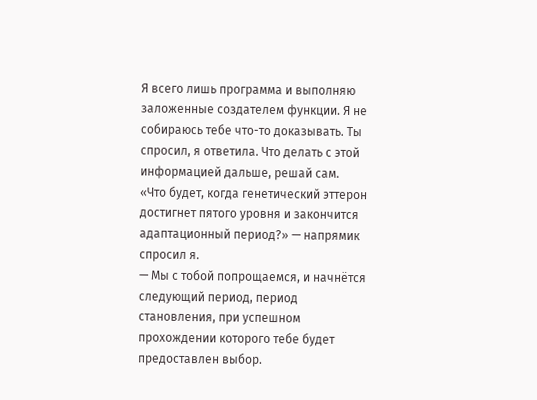Я всего лишь программа и выполняю заложенные создателем функции. Я не собираюсь тебе что-то доказывать. Ты спросил, я ответила. Что делать с этой информацией дальше, решай сам.
«Что будет, когда генетический эттерон достигнет пятого уровня и закончится адаптационный период?» — напрямик спросил я.
— Мы с тобой попрощаемся, и начнётся следующий период, период становления, при успешном прохождении которого тебе будет предоставлен выбор.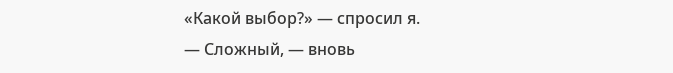«Какой выбор?» — спросил я.
— Сложный, — вновь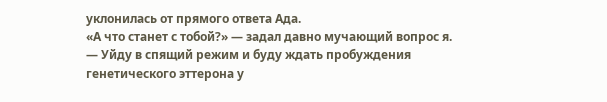уклонилась от прямого ответа Ада.
«А что станет с тобой?» — задал давно мучающий вопрос я.
— Уйду в спящий режим и буду ждать пробуждения генетического эттерона у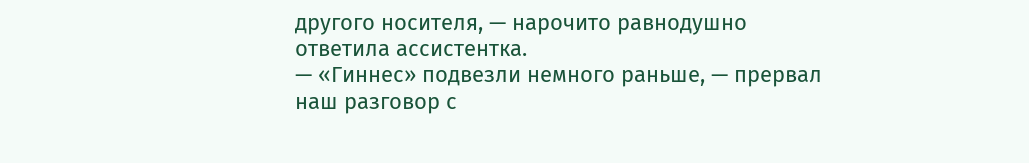другого носителя, — нарочито равнодушно ответила ассистентка.
— «Гиннес» подвезли немного раньше, — прервал наш разговор с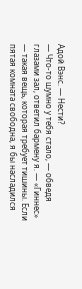Адой Вэнс. — Нести?
— Что-то шумно у тебя стало, — обведя глазами зал, ответил бармену я. — «Гиннес» — такая вещь, которая требует тишины. Если пятая комната свободна, я бы насладился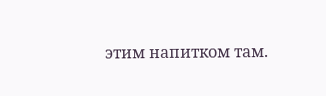этим напитком там.